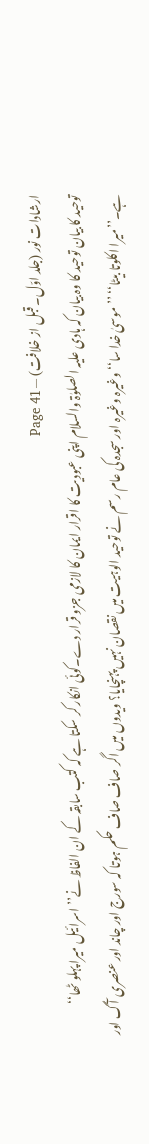ارشادات نور (جلد اوّل۔ قبل از خلافت) — Page 41
توحید کا بیان توحید کا وہ بیان کہ ہادی علیہ الصلوٰۃ والسلام اپنی عبودیت کا اقرار ایمان کا لازمی جزو قرار دے۔کوئی انکار کر سکتا ہے کہ کتب سابقہ کے ان الفاظ نے’’ اسرائیل میرا پہلو ٹھا‘‘ ہے۔’’میرا اکلوتا بیٹا‘‘ ’’ موسیٰ خدا سا‘‘ وغیرہ وغیرہ اور سجدہ کی عام رسم نے توحید الوہیت میں نقصان نہیں پہنچایا؟ ویدوں میں اگر صاف صاف حکم ہوتا کہ سورج اور چاند اور عنصری آگ اور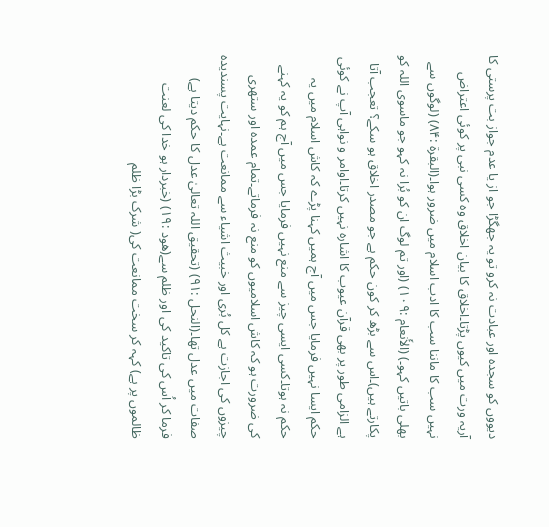دیووں کو سجدہ اور عبادت نہ کرو تو یہ جھگڑا جو از یا عدم جواز بت پرستی کا آریہ ورت میں کیوں پڑتا۔اخلاق کا بیان اخلاق وہ کسی نبی پر کوئی اعتراض نہیں سب کا ماننا سب کا ادب اسلام میں ضرور ہوا۔(البقرۃ :۸۴) (لوگوں سے بھلی باتیں کہو۔) (الأَنعام :۱۰۹) (اور تم لوگ ان کو بُرا نہ کہو جو ماسوی اللہ کو پکارتے ہیں)۔اس سے بڑھ کر کون حکم ہے جو مصدر اخلاق ہو سکے؟ تعجب آتا ہے الزامی طور پر بھی قرآن عیوب کا اشارہ نہیں کرتا۔اوامر و نواہی آپ نے کوئی حکم ایسا نہیں فرمایا جس میں آج ہمیں کہنا پڑے کہ کاش اسلام میں یہ حکم نہ ہوتا۔کسی ایسی چیز سے منع نہیں فرمایا جس میں آج ہم کو یہ کہنے کی ضرورت ہو کہ کاش اسلامیوں کو منع نہ فرماتے۔تمام عمدہ اور ستھری چیزوں کی اجازت ہے کل بُری اور خبیث اشیاء سے ممانعت ہے۔نہایت پسندیدہ صفات میں عدل تھا۔(النحل :۹۱) (تحقیق اللہ تعالیٰ عدل کا حکم دیتا ہے) فرما کر اُس کی تاکید کی اور ظلم سے(ھود :۱۹) (خبردار ہو خدا کی لعنت ظالموں پر ہے) کہہ کر سخت ممانعت کی( شرک بڑا ظلم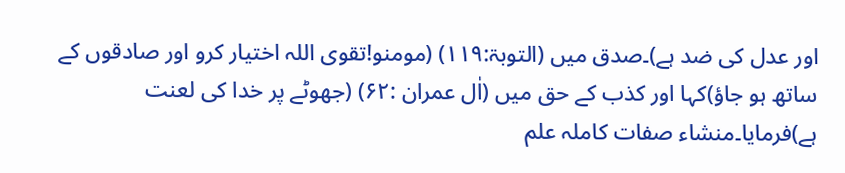اور عدل کی ضد ہے)۔صدق میں (التوبۃ:۱۱۹) (مومنو!تقوی اللہ اختیار کرو اور صادقوں کے ساتھ ہو جاؤ)کہا اور کذب کے حق میں (اٰل عمران :۶۲) (جھوٹے پر خدا کی لعنت ہے)فرمایا۔منشاء صفات کاملہ علم